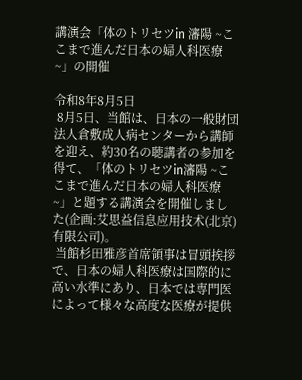講演会「体のトリセツin 瀋陽 ~ここまで進んだ日本の婦人科医療~」の開催

令和8年8月5日
 8月5日、当館は、日本の一般財団法人倉敷成人病センターから講師を迎え、約30名の聴講者の参加を得て、「体のトリセツin瀋陽 ~ここまで進んだ日本の婦人科医療~」と題する講演会を開催しました(企画:艾思益信息应用技术(北京)有限公司)。
 当館杉田雅彦首席領事は冒頭挨拶で、日本の婦人科医療は国際的に高い水準にあり、日本では専門医によって様々な高度な医療が提供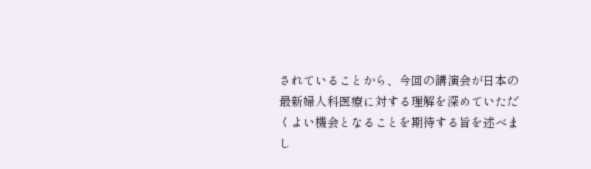されていることから、今回の講演会が日本の最新婦人科医療に対する理解を深めていただくよい機会となることを期待する旨を述べまし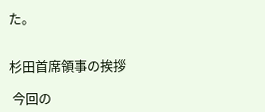た。


杉田首席領事の挨拶

 今回の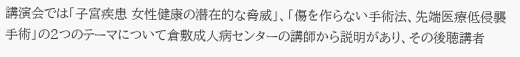講演会では「子宮疾患 女性健康の潜在的な脅威」、「傷を作らない手術法、先端医療低侵襲手術」の2つのテーマについて倉敷成人病センターの講師から説明があり、その後聴講者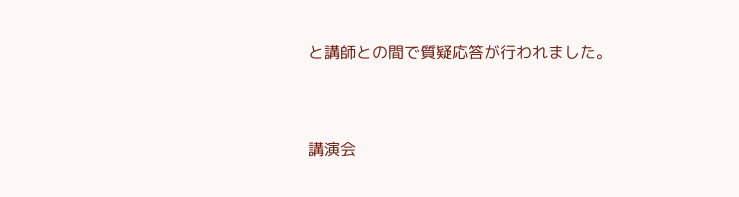と講師との間で質疑応答が行われました。


講演会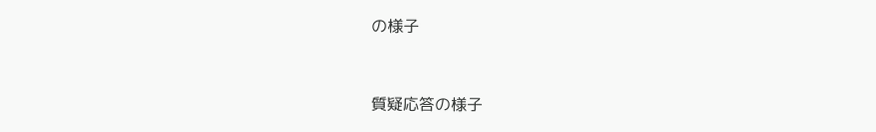の様子


質疑応答の様子